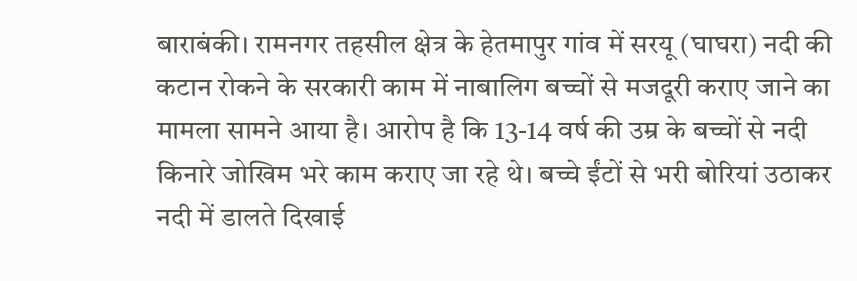बाराबंकी। रामनगर तहसील क्षेत्र के हेतमापुर गांव में सरयू (घाघरा) नदी की कटान रोकने के सरकारी काम में नाबालिग बच्चों से मजदूरी कराए जाने का मामला सामने आया है। आरोप है कि 13-14 वर्ष की उम्र के बच्चों से नदी किनारे जोखिम भरे काम कराए जा रहे थे। बच्चे ईंटों से भरी बोरियां उठाकर नदी में डालते दिखाई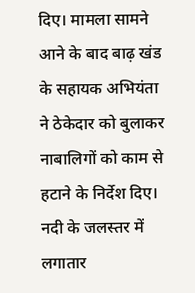दिए। मामला सामने आने के बाद बाढ़ खंड के सहायक अभियंता ने ठेकेदार को बुलाकर नाबालिगों को काम से हटाने के निर्देश दिए। नदी के जलस्तर में लगातार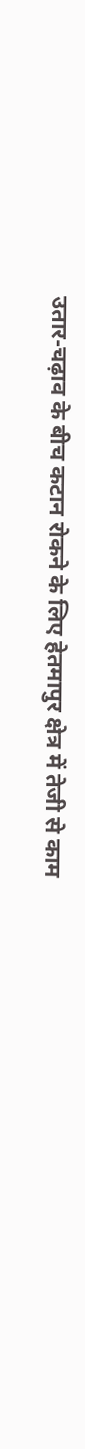उतार-चढ़ाव के बीच कटान रोकने के लिए हेतमापुर क्षेत्र में तेजी से काम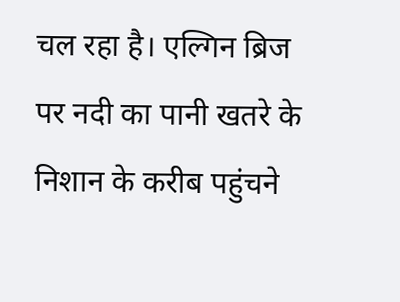चल रहा है। एल्गिन ब्रिज पर नदी का पानी खतरे के निशान के करीब पहुंचने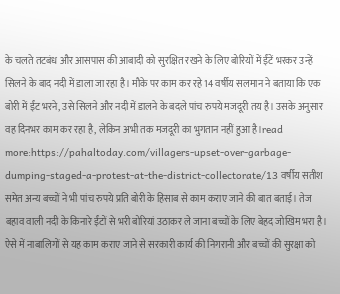के चलते तटबंध और आसपास की आबादी को सुरक्षित रखने के लिए बोरियों में ईंटें भरकर उन्हें सिलने के बाद नदी में डाला जा रहा है। मौके पर काम कर रहे 14 वर्षीय सलमान ने बताया कि एक बोरी में ईंट भरने, उसे सिलने और नदी में डालने के बदले पांच रुपये मजदूरी तय है। उसके अनुसार वह दिनभर काम कर रहा है, लेकिन अभी तक मजदूरी का भुगतान नहीं हुआ है।read more:https://pahaltoday.com/villagers-upset-over-garbage-dumping-staged-a-protest-at-the-district-collectorate/13 वर्षीय सतीश समेत अन्य बच्चों ने भी पांच रुपये प्रति बोरी के हिसाब से काम कराए जाने की बात बताई। तेज बहाव वाली नदी के किनारे ईंटों से भरी बोरियां उठाकर ले जाना बच्चों के लिए बेहद जोखिम भरा है। ऐसे में नाबालिगों से यह काम कराए जाने से सरकारी कार्य की निगरानी और बच्चों की सुरक्षा को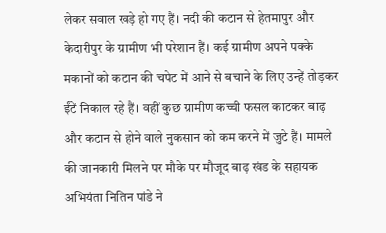लेकर सवाल खड़े हो गए हैं। नदी की कटान से हेतमापुर और केदारीपुर के ग्रामीण भी परेशान हैं। कई ग्रामीण अपने पक्के मकानों को कटान की चपेट में आने से बचाने के लिए उन्हें तोड़कर ईंटें निकाल रहे हैं। वहीं कुछ ग्रामीण कच्ची फसल काटकर बाढ़ और कटान से होने वाले नुकसान को कम करने में जुटे हैं। मामले की जानकारी मिलने पर मौके पर मौजूद बाढ़ खंड के सहायक अभियंता नितिन पांडे ने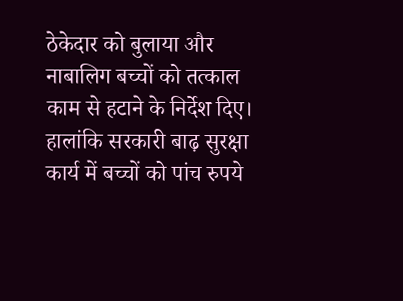ठेकेदार को बुलाया और नाबालिग बच्चों को तत्काल काम से हटाने के निर्देश दिए। हालांकि सरकारी बाढ़ सुरक्षा कार्य में बच्चों को पांच रुपये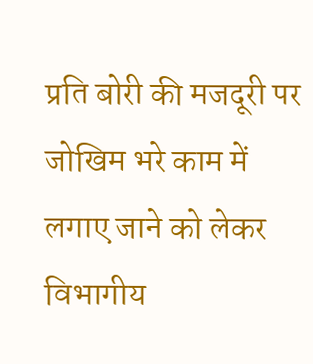प्रति बोरी की मजदूरी पर जोखिम भरे काम में लगाए जाने को लेकर विभागीय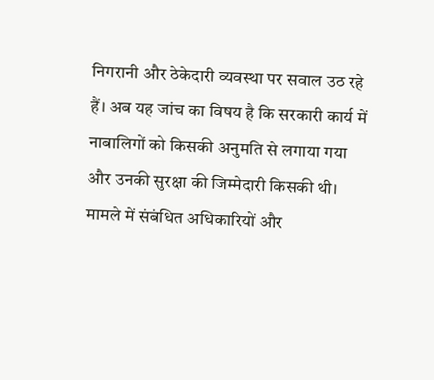निगरानी और ठेकेदारी व्यवस्था पर सवाल उठ रहे हैं। अब यह जांच का विषय है कि सरकारी कार्य में नाबालिगों को किसकी अनुमति से लगाया गया और उनकी सुरक्षा की जिम्मेदारी किसकी थी। मामले में संबंधित अधिकारियों और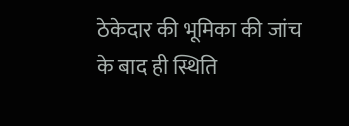ठेकेदार की भूमिका की जांच के बाद ही स्थिति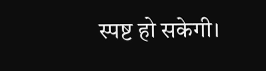स्पष्ट हो सकेगी।